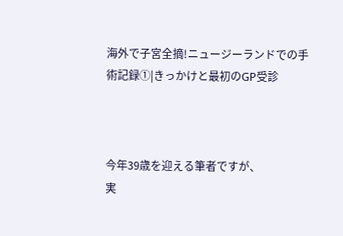海外で子宮全摘!ニュージーランドでの手術記録①|きっかけと最初のGP受診



今年39歳を迎える筆者ですが、
実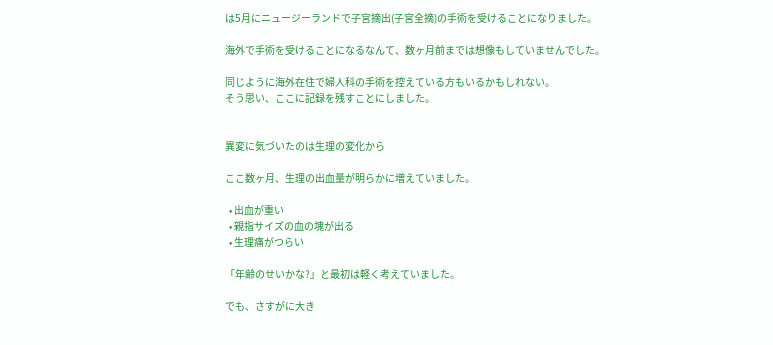は5月にニュージーランドで子宮摘出(子宮全摘)の手術を受けることになりました。

海外で手術を受けることになるなんて、数ヶ月前までは想像もしていませんでした。

同じように海外在住で婦人科の手術を控えている方もいるかもしれない。
そう思い、ここに記録を残すことにしました。


異変に気づいたのは生理の変化から

ここ数ヶ月、生理の出血量が明らかに増えていました。

  • 出血が重い
  • 親指サイズの血の塊が出る
  • 生理痛がつらい

「年齢のせいかな?」と最初は軽く考えていました。

でも、さすがに大き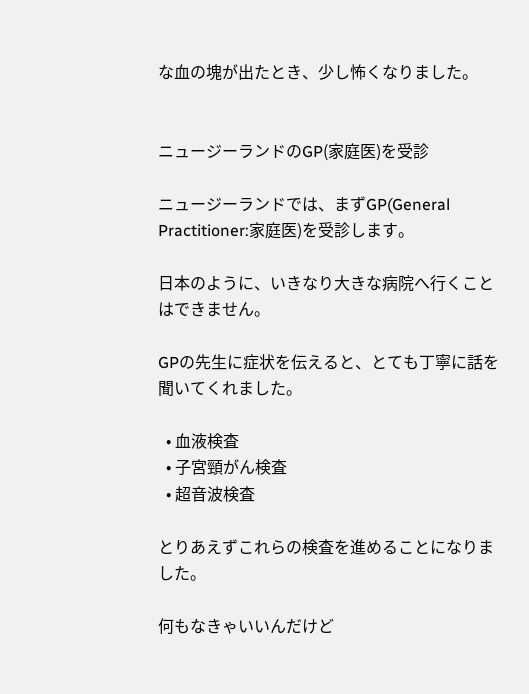な血の塊が出たとき、少し怖くなりました。


ニュージーランドのGP(家庭医)を受診

ニュージーランドでは、まずGP(General Practitioner:家庭医)を受診します。

日本のように、いきなり大きな病院へ行くことはできません。

GPの先生に症状を伝えると、とても丁寧に話を聞いてくれました。

  • 血液検査
  • 子宮頸がん検査
  • 超音波検査

とりあえずこれらの検査を進めることになりました。

何もなきゃいいんだけど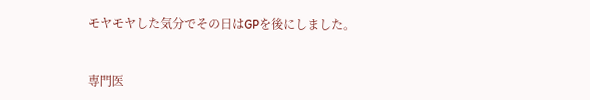モヤモヤした気分でその日はGPを後にしました。


専門医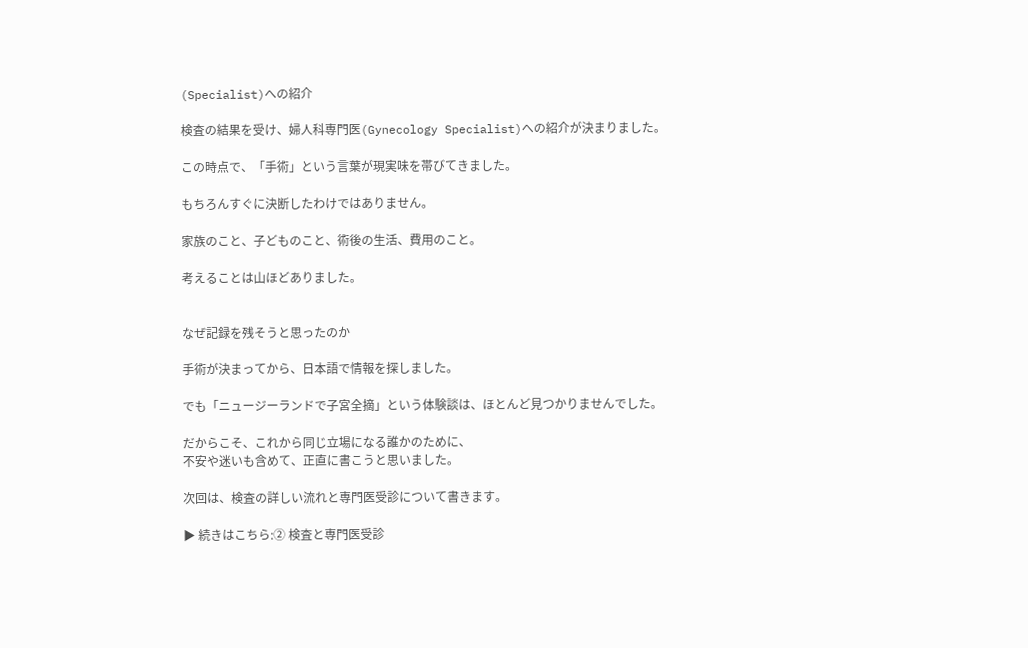(Specialist)への紹介

検査の結果を受け、婦人科専門医(Gynecology Specialist)への紹介が決まりました。

この時点で、「手術」という言葉が現実味を帯びてきました。

もちろんすぐに決断したわけではありません。

家族のこと、子どものこと、術後の生活、費用のこと。

考えることは山ほどありました。


なぜ記録を残そうと思ったのか

手術が決まってから、日本語で情報を探しました。

でも「ニュージーランドで子宮全摘」という体験談は、ほとんど見つかりませんでした。

だからこそ、これから同じ立場になる誰かのために、
不安や迷いも含めて、正直に書こうと思いました。

次回は、検査の詳しい流れと専門医受診について書きます。

▶ 続きはこちら:② 検査と専門医受診